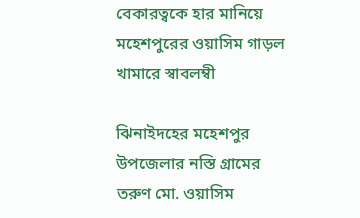বেকারত্বকে হার মানিয়ে মহেশপুরের ওয়াসিম গাড়ল খামারে স্বাবলম্বী

ঝিনাইদহের মহেশপুর উপজেলার নস্তি গ্রামের তরুণ মো. ওয়াসিম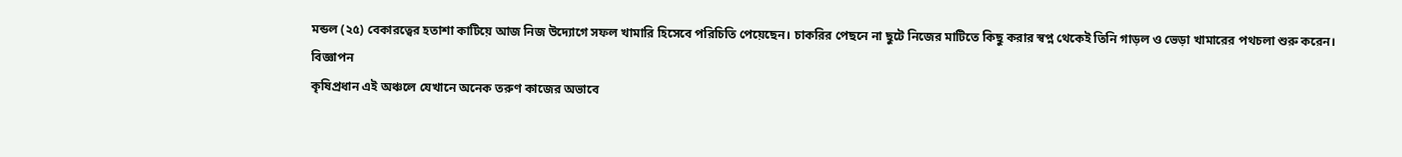মন্ডল (২৫) বেকারত্বের হতাশা কাটিয়ে আজ নিজ উদ্যোগে সফল খামারি হিসেবে পরিচিতি পেয়েছেন। চাকরির পেছনে না ছুটে নিজের মাটিতে কিছু করার স্বপ্ন থেকেই তিনি গাড়ল ও ভেড়া খামারের পথচলা শুরু করেন।
বিজ্ঞাপন
কৃষিপ্রধান এই অঞ্চলে যেখানে অনেক তরুণ কাজের অভাবে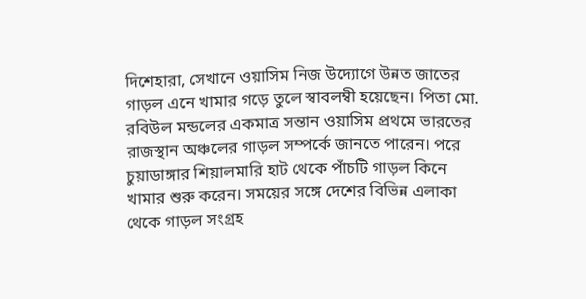দিশেহারা, সেখানে ওয়াসিম নিজ উদ্যোগে উন্নত জাতের গাড়ল এনে খামার গড়ে তুলে স্বাবলম্বী হয়েছেন। পিতা মো. রবিউল মন্ডলের একমাত্র সন্তান ওয়াসিম প্রথমে ভারতের রাজস্থান অঞ্চলের গাড়ল সম্পর্কে জানতে পারেন। পরে চুয়াডাঙ্গার শিয়ালমারি হাট থেকে পাঁচটি গাড়ল কিনে খামার শুরু করেন। সময়ের সঙ্গে দেশের বিভিন্ন এলাকা থেকে গাড়ল সংগ্রহ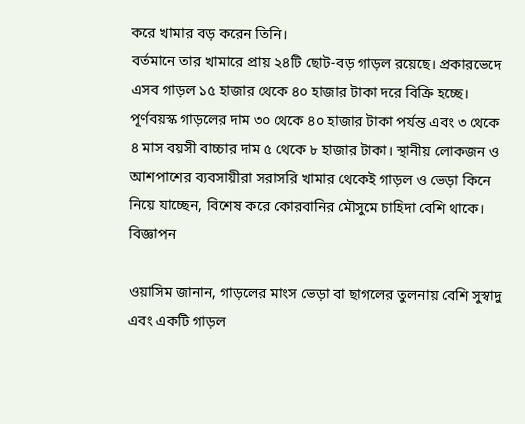করে খামার বড় করেন তিনি।
বর্তমানে তার খামারে প্রায় ২৪টি ছোট-বড় গাড়ল রয়েছে। প্রকারভেদে এসব গাড়ল ১৫ হাজার থেকে ৪০ হাজার টাকা দরে বিক্রি হচ্ছে। পূর্ণবয়স্ক গাড়লের দাম ৩০ থেকে ৪০ হাজার টাকা পর্যন্ত এবং ৩ থেকে ৪ মাস বয়সী বাচ্চার দাম ৫ থেকে ৮ হাজার টাকা। স্থানীয় লোকজন ও আশপাশের ব্যবসায়ীরা সরাসরি খামার থেকেই গাড়ল ও ভেড়া কিনে নিয়ে যাচ্ছেন, বিশেষ করে কোরবানির মৌসুমে চাহিদা বেশি থাকে।
বিজ্ঞাপন

ওয়াসিম জানান, গাড়লের মাংস ভেড়া বা ছাগলের তুলনায় বেশি সুস্বাদু এবং একটি গাড়ল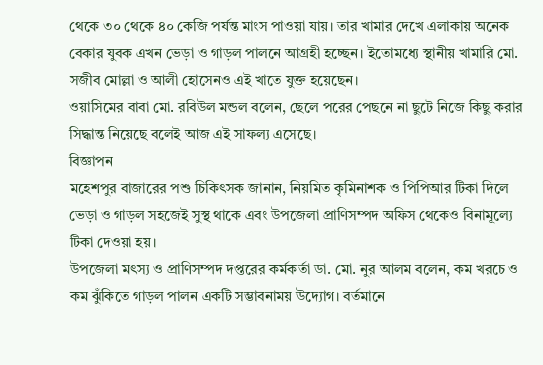থেকে ৩০ থেকে ৪০ কেজি পর্যন্ত মাংস পাওয়া যায়। তার খামার দেখে এলাকায় অনেক বেকার যুবক এখন ভেড়া ও গাড়ল পালনে আগ্রহী হচ্ছেন। ইতোমধ্যে স্থানীয় খামারি মো. সজীব মোল্লা ও আলী হোসেনও এই খাতে যুক্ত হয়েছেন।
ওয়াসিমের বাবা মো. রবিউল মন্ডল বলেন, ছেলে পরের পেছনে না ছুটে নিজে কিছু করার সিদ্ধান্ত নিয়েছে বলেই আজ এই সাফল্য এসেছে।
বিজ্ঞাপন
মহেশপুর বাজারের পশু চিকিৎসক জানান, নিয়মিত কৃমিনাশক ও পিপিআর টিকা দিলে ভেড়া ও গাড়ল সহজেই সুস্থ থাকে এবং উপজেলা প্রাণিসম্পদ অফিস থেকেও বিনামূল্যে টিকা দেওয়া হয়।
উপজেলা মৎস্য ও প্রাণিসম্পদ দপ্তরের কর্মকর্তা ডা. মো. নুর আলম বলেন, কম খরচে ও কম ঝুঁকিতে গাড়ল পালন একটি সম্ভাবনাময় উদ্যোগ। বর্তমানে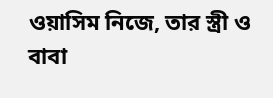ওয়াসিম নিজে, তার স্ত্রী ও বাবা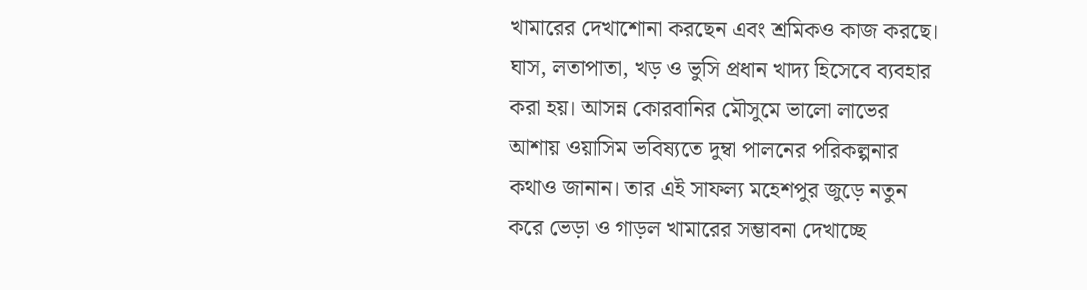খামারের দেখাশোনা করছেন এবং শ্রমিকও কাজ করছে। ঘাস, লতাপাতা, খড় ও ভুসি প্রধান খাদ্য হিসেবে ব্যবহার করা হয়। আসন্ন কোরবানির মৌসুমে ভালো লাভের আশায় ওয়াসিম ভবিষ্যতে দুম্বা পালনের পরিকল্পনার কথাও জানান। তার এই সাফল্য মহেশপুর জুড়ে নতুন করে ভেড়া ও গাড়ল খামারের সম্ভাবনা দেখাচ্ছে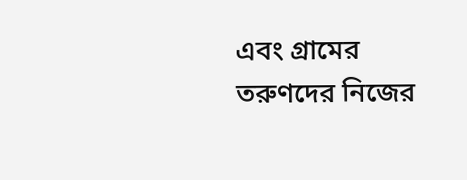এবং গ্রামের তরুণদের নিজের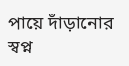পায়ে দাঁড়ানোর স্বপ্ন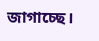জাগাচ্ছে।